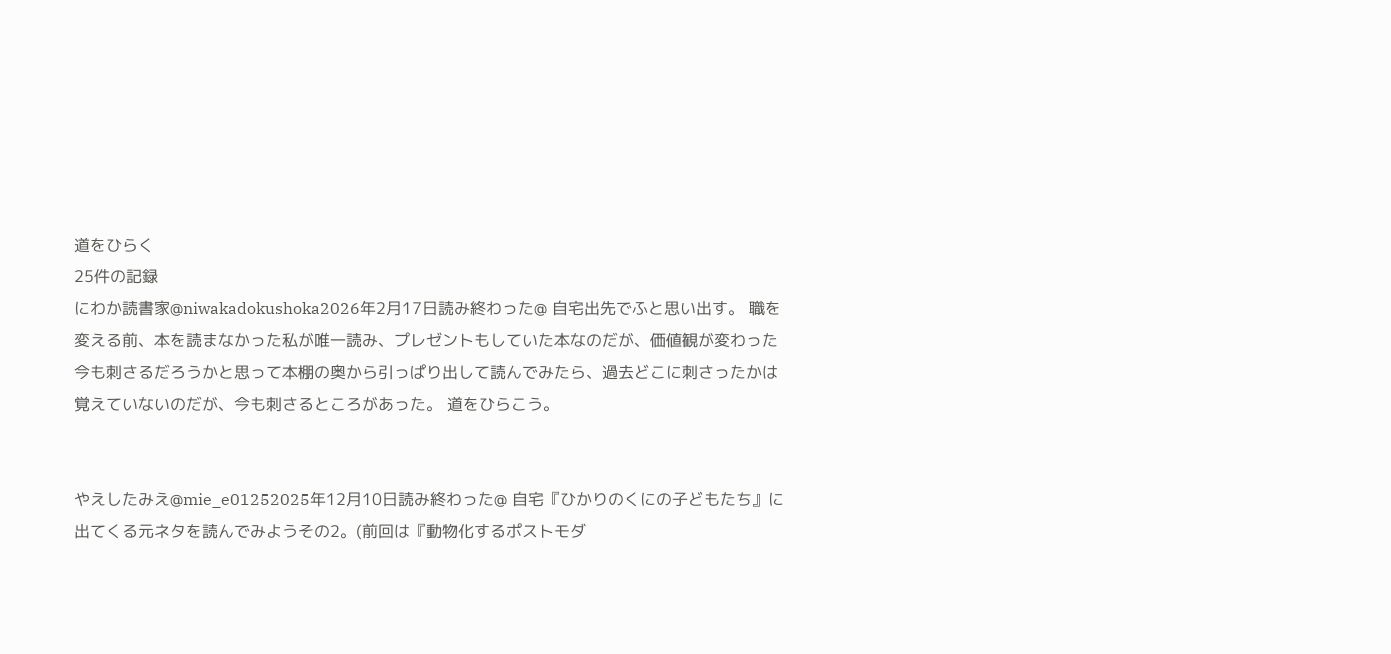道をひらく
25件の記録
にわか読書家@niwakadokushoka2026年2月17日読み終わった@ 自宅出先でふと思い出す。 職を変える前、本を読まなかった私が唯一読み、プレゼントもしていた本なのだが、価値観が変わった今も刺さるだろうかと思って本棚の奥から引っぱり出して読んでみたら、過去どこに刺さったかは覚えていないのだが、今も刺さるところがあった。 道をひらこう。


やえしたみえ@mie_e01252025年12月10日読み終わった@ 自宅『ひかりのくにの子どもたち』に出てくる元ネタを読んでみようその2。(前回は『動物化するポストモダ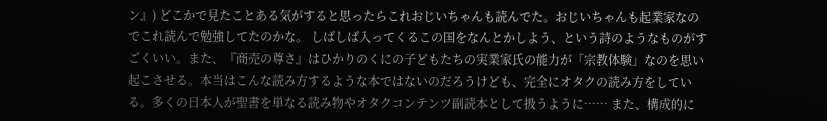ン』) どこかで見たことある気がすると思ったらこれおじいちゃんも読んでた。おじいちゃんも起業家なのでこれ読んで勉強してたのかな。 しばしば入ってくるこの国をなんとかしよう、という詩のようなものがすごくいい。また、『商売の尊さ』はひかりのくにの子どもたちの実業家氏の能力が「宗教体験」なのを思い起こさせる。本当はこんな読み方するような本ではないのだろうけども、完全にオタクの読み方をしている。多くの日本人が聖書を単なる読み物やオタクコンテンツ副読本として扱うように…… また、構成的に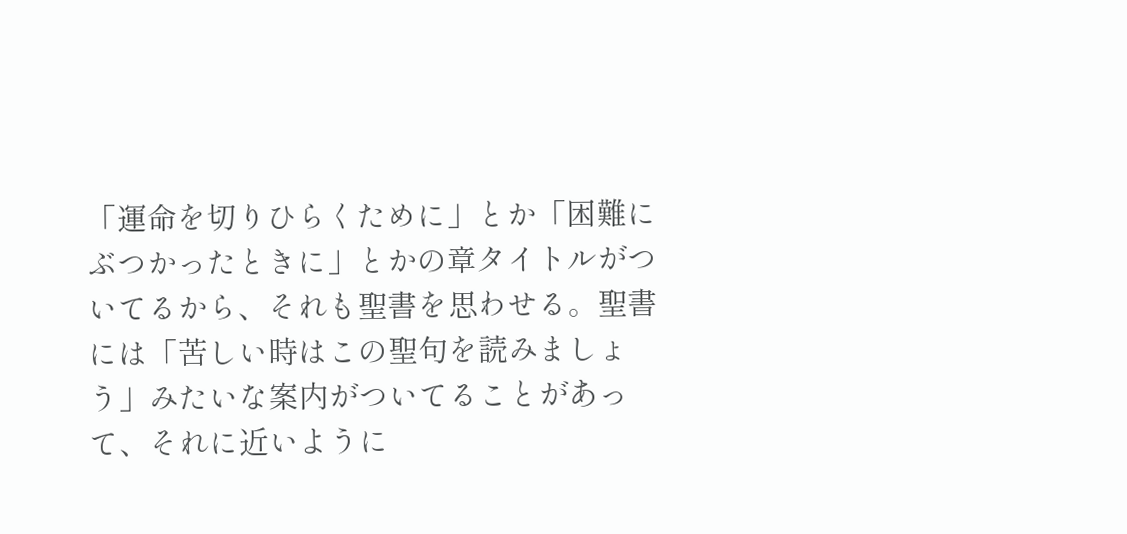「運命を切りひらくために」とか「困難にぶつかったときに」とかの章タイトルがついてるから、それも聖書を思わせる。聖書には「苦しい時はこの聖句を読みましょう」みたいな案内がついてることがあって、それに近いように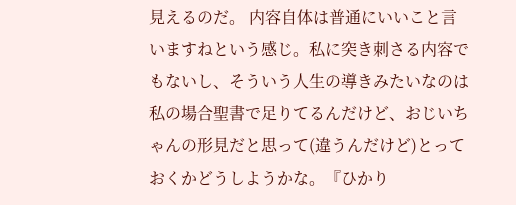見えるのだ。 内容自体は普通にいいこと言いますねという感じ。私に突き刺さる内容でもないし、そういう人生の導きみたいなのは私の場合聖書で足りてるんだけど、おじいちゃんの形見だと思って(違うんだけど)とっておくかどうしようかな。『ひかり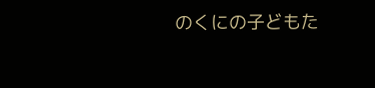のくにの子どもた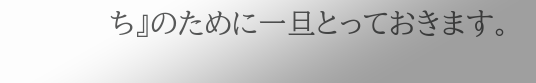ち』のために一旦とっておきます。